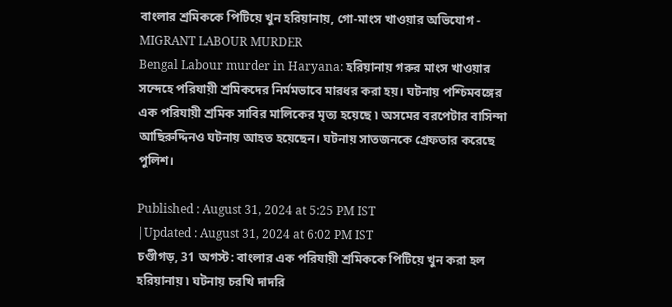বাংলার শ্রমিককে পিটিয়ে খুন হরিয়ানায়, গো-মাংস খাওয়ার অভিযোগ - MIGRANT LABOUR MURDER
Bengal Labour murder in Haryana: হরিয়ানায় গরুর মাংস খাওয়ার সন্দেহে পরিযায়ী শ্রমিকদের নির্মমভাবে মারধর করা হয়। ঘটনায় পশ্চিমবঙ্গের এক পরিযায়ী শ্রমিক সাবির মালিকের মৃত্য হয়েছে ৷ অসমের বরপেটার বাসিন্দা আছিরুদ্দিনও ঘটনায় আহত হয়েছেন। ঘটনায় সাতজনকে গ্রেফতার করেছে পুলিশ।

Published : August 31, 2024 at 5:25 PM IST
|Updated : August 31, 2024 at 6:02 PM IST
চণ্ডীগড়, 31 অগস্ট: বাংলার এক পরিযায়ী শ্রমিককে পিটিয়ে খুন করা হল হরিয়ানায় ৷ ঘটনায় চরখি দাদরি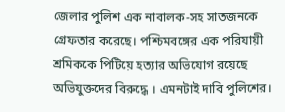জেলার পুলিশ এক নাবালক-সহ সাতজনকে গ্রেফতার করেছে। পশ্চিমবঙ্গের এক পরিযায়ী শ্রমিককে পিটিয়ে হত্যার অভিযোগ রয়েছে অভিযুক্তদের বিরুদ্ধে । এমনটাই দাবি পুলিশের।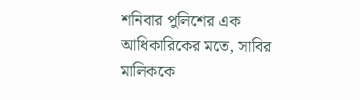শনিবার পুলিশের এক আধিকারিকের মতে, সাবির মালিককে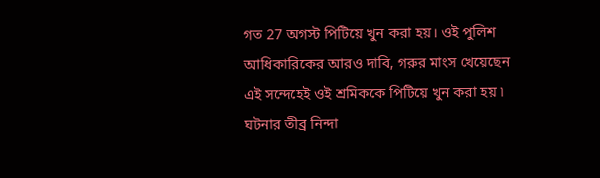গত 27 অগস্ট পিটিয়ে খুন করা হয়। ওই পুলিশ আধিকারিকের আরও দাবি, গরুর মাংস খেয়েছেন এই সন্দেহেই ওই শ্রমিককে পিটিয়ে খুন করা হয় ৷
ঘটনার তীব্র নিন্দা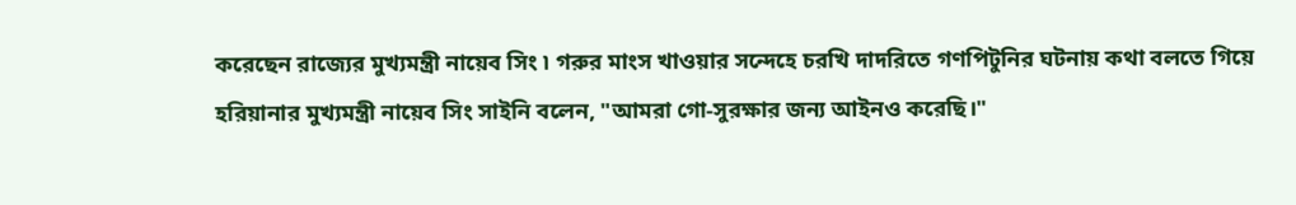করেছেন রাজ্যের মুখ্যমন্ত্রী নায়েব সিং ৷ গরুর মাংস খাওয়ার সন্দেহে চরখি দাদরিতে গণপিটুনির ঘটনায় কথা বলতে গিয়ে হরিয়ানার মুখ্যমন্ত্রী নায়েব সিং সাইনি বলেন, "আমরা গো-সুরক্ষার জন্য আইনও করেছি।"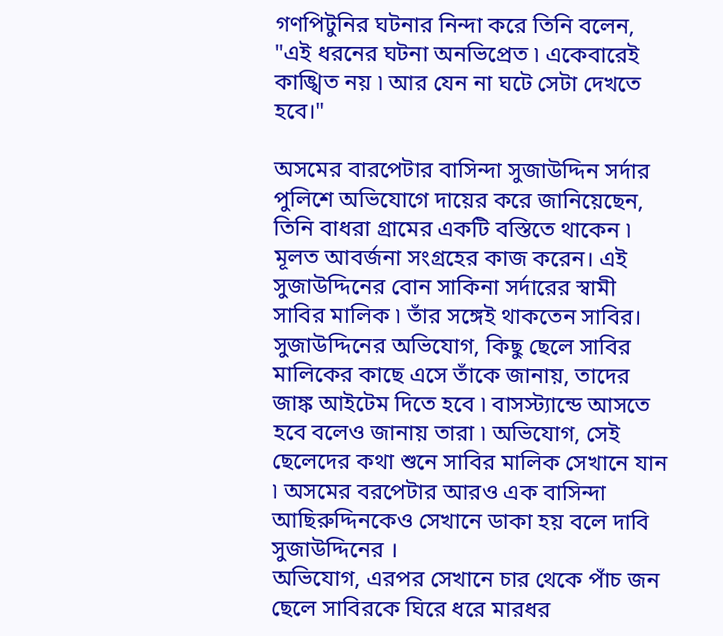গণপিটুনির ঘটনার নিন্দা করে তিনি বলেন, "এই ধরনের ঘটনা অনভিপ্রেত ৷ একেবারেই কাঙ্খিত নয় ৷ আর যেন না ঘটে সেটা দেখতে হবে।"

অসমের বারপেটার বাসিন্দা সুজাউদ্দিন সর্দার পুলিশে অভিযোগে দায়ের করে জানিয়েছেন, তিনি বাধরা গ্রামের একটি বস্তিতে থাকেন ৷ মূলত আবর্জনা সংগ্রহের কাজ করেন। এই সুজাউদ্দিনের বোন সাকিনা সর্দারের স্বামী সাবির মালিক ৷ তাঁর সঙ্গেই থাকতেন সাবির। সুজাউদ্দিনের অভিযোগ, কিছু ছেলে সাবির মালিকের কাছে এসে তাঁকে জানায়, তাদের জাঙ্ক আইটেম দিতে হবে ৷ বাসস্ট্যান্ডে আসতে হবে বলেও জানায় তারা ৷ অভিযোগ, সেই ছেলেদের কথা শুনে সাবির মালিক সেখানে যান ৷ অসমের বরপেটার আরও এক বাসিন্দা আছিরুদ্দিনকেও সেখানে ডাকা হয় বলে দাবি সুজাউদ্দিনের ।
অভিযোগ, এরপর সেখানে চার থেকে পাঁচ জন ছেলে সাবিরকে ঘিরে ধরে মারধর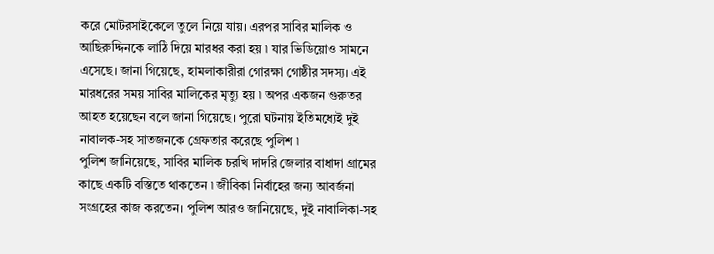করে মোটরসাইকেলে তুলে নিয়ে যায়। এরপর সাবির মালিক ও আছিরুদ্দিনকে লাঠি দিয়ে মারধর করা হয় ৷ যার ভিডিয়োও সামনে এসেছে। জানা গিয়েছে, হামলাকারীরা গোরক্ষা গোষ্ঠীর সদস্য। এই মারধরের সময় সাবির মালিকের মৃত্যু হয় ৷ অপর একজন গুরুতর আহত হয়েছেন বলে জানা গিয়েছে। পুরো ঘটনায় ইতিমধ্যেই দুই নাবালক-সহ সাতজনকে গ্রেফতার করেছে পুলিশ ৷
পুলিশ জানিয়েছে, সাবির মালিক চরখি দাদরি জেলার বাধাদা গ্রামের কাছে একটি বস্তিতে থাকতেন ৷ জীবিকা নির্বাহের জন্য আবর্জনা সংগ্রহের কাজ করতেন। পুলিশ আরও জানিয়েছে, দুই নাবালিকা-সহ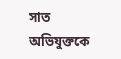সাত অভিযুক্তকে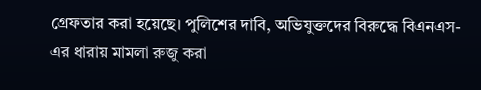গ্রেফতার করা হয়েছে। পুলিশের দাবি, অভিযুক্তদের বিরুদ্ধে বিএনএস-এর ধারায় মামলা রুজু করা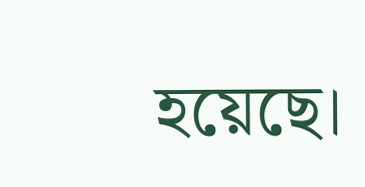হয়েছে।